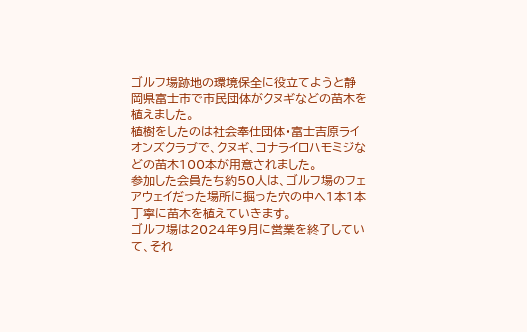ゴルフ場跡地の環境保全に役立てようと静岡県富士市で市民団体がクヌギなどの苗木を植えました。
植樹をしたのは社会奉仕団体・富士吉原ライオンズクラブで、クヌギ、コナライロハモミジなどの苗木100本が用意されました。
参加した会員たち約50人は、ゴルフ場のフェアウェイだった場所に掘った穴の中へ1本1本丁寧に苗木を植えていきます。
ゴルフ場は2024年9月に営業を終了していて、それ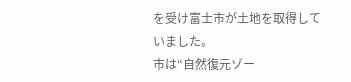を受け富士市が土地を取得していました。
市は“自然復元ゾー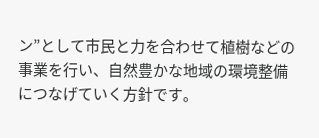ン”として市民と力を合わせて植樹などの事業を行い、自然豊かな地域の環境整備につなげていく方針です。